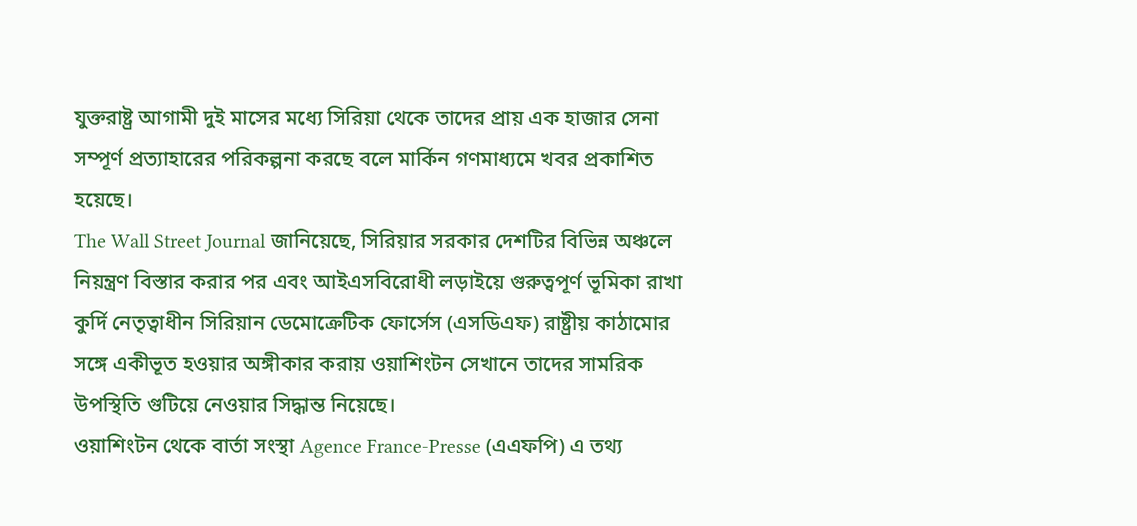যুক্তরাষ্ট্র আগামী দুই মাসের মধ্যে সিরিয়া থেকে তাদের প্রায় এক হাজার সেনা সম্পূর্ণ প্রত্যাহারের পরিকল্পনা করছে বলে মার্কিন গণমাধ্যমে খবর প্রকাশিত হয়েছে।
The Wall Street Journal জানিয়েছে, সিরিয়ার সরকার দেশটির বিভিন্ন অঞ্চলে নিয়ন্ত্রণ বিস্তার করার পর এবং আইএসবিরোধী লড়াইয়ে গুরুত্বপূর্ণ ভূমিকা রাখা কুর্দি নেতৃত্বাধীন সিরিয়ান ডেমোক্রেটিক ফোর্সেস (এসডিএফ) রাষ্ট্রীয় কাঠামোর সঙ্গে একীভূত হওয়ার অঙ্গীকার করায় ওয়াশিংটন সেখানে তাদের সামরিক উপস্থিতি গুটিয়ে নেওয়ার সিদ্ধান্ত নিয়েছে।
ওয়াশিংটন থেকে বার্তা সংস্থা Agence France-Presse (এএফপি) এ তথ্য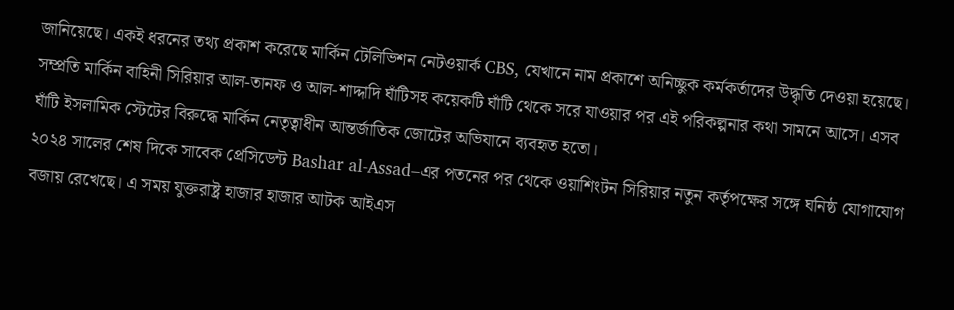জানিয়েছে। একই ধরনের তথ্য প্রকাশ করেছে মার্কিন টেলিভিশন নেটওয়ার্ক CBS, যেখানে নাম প্রকাশে অনিচ্ছুক কর্মকর্তাদের উদ্ধৃতি দেওয়া হয়েছে।
সম্প্রতি মার্কিন বাহিনী সিরিয়ার আল-তানফ ও আল-শাদ্দাদি ঘাঁটিসহ কয়েকটি ঘাঁটি থেকে সরে যাওয়ার পর এই পরিকল্পনার কথা সামনে আসে। এসব ঘাঁটি ইসলামিক স্টেটের বিরুদ্ধে মার্কিন নেতৃত্বাধীন আন্তর্জাতিক জোটের অভিযানে ব্যবহৃত হতো।
২০২৪ সালের শেষ দিকে সাবেক প্রেসিডেন্ট Bashar al-Assad–এর পতনের পর থেকে ওয়াশিংটন সিরিয়ার নতুন কর্তৃপক্ষের সঙ্গে ঘনিষ্ঠ যোগাযোগ বজায় রেখেছে। এ সময় যুক্তরাষ্ট্র হাজার হাজার আটক আইএস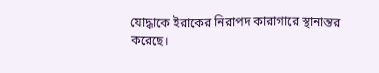যোদ্ধাকে ইরাকের নিরাপদ কারাগারে স্থানান্তর করেছে।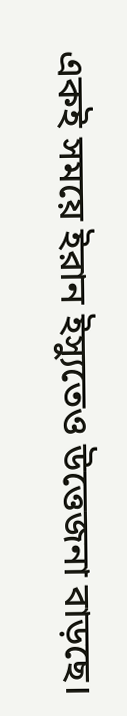একই সময়ে ইরান ইস্যুতেও উত্তেজনা বাড়ছে।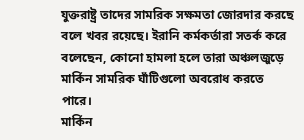যুক্তরাষ্ট্র তাদের সামরিক সক্ষমতা জোরদার করছে বলে খবর রয়েছে। ইরানি কর্মকর্তারা সতর্ক করে বলেছেন, কোনো হামলা হলে তারা অঞ্চলজুড়ে মার্কিন সামরিক ঘাঁটিগুলো অবরোধ করতে পারে।
মার্কিন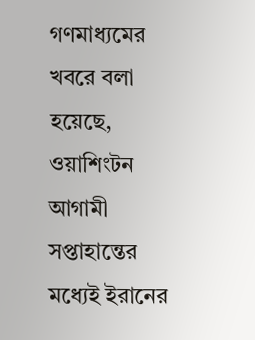গণমাধ্যমের খবরে বলা হয়েছে, ওয়াশিংটন আগামী সপ্তাহান্তের মধ্যেই ইরানের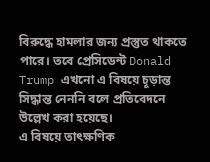বিরুদ্ধে হামলার জন্য প্রস্তুত থাকতে পারে। তবে প্রেসিডেন্ট Donald Trump এখনো এ বিষয়ে চূড়ান্ত সিদ্ধান্ত নেননি বলে প্রতিবেদনে উল্লেখ করা হয়েছে।
এ বিষয়ে তাৎক্ষণিক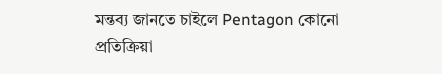মন্তব্য জানতে চাইলে Pentagon কোনো প্রতিক্রিয়া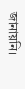জানায়নি।